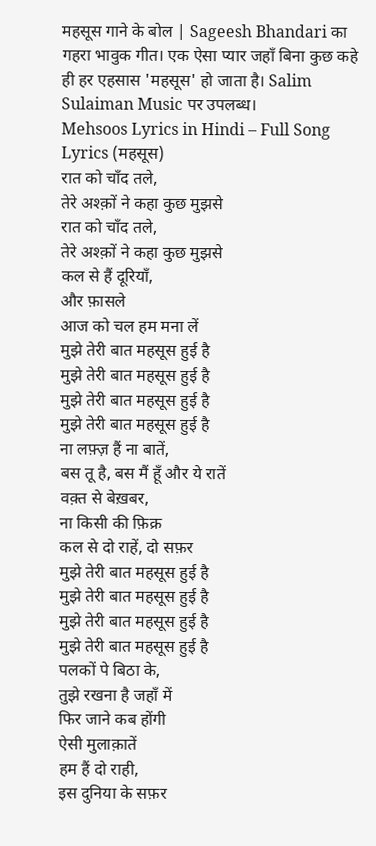महसूस गाने के बोल | Sageesh Bhandari का गहरा भावुक गीत। एक ऐसा प्यार जहाँ बिना कुछ कहे ही हर एहसास 'महसूस' हो जाता है। Salim Sulaiman Music पर उपलब्ध।
Mehsoos Lyrics in Hindi – Full Song Lyrics (महसूस)
रात को चाँद तले,
तेरे अश्क़ों ने कहा कुछ मुझसे
रात को चाँद तले,
तेरे अश्क़ों ने कहा कुछ मुझसे
कल से हैं दूरियाँ,
और फ़ासले
आज को चल हम मना लें
मुझे तेरी बात महसूस हुई है
मुझे तेरी बात महसूस हुई है
मुझे तेरी बात महसूस हुई है
मुझे तेरी बात महसूस हुई है
ना लफ़्ज़ हैं ना बातें,
बस तू है, बस मैं हूँ और ये रातें
वक़्त से बेख़बर,
ना किसी की फ़िक्र
कल से दो राहें, दो सफ़र
मुझे तेरी बात महसूस हुई है
मुझे तेरी बात महसूस हुई है
मुझे तेरी बात महसूस हुई है
मुझे तेरी बात महसूस हुई है
पलकों पे बिठा के,
तुझे रखना है जहाँ में
फिर जाने कब होंगी
ऐसी मुलाक़ातें
हम हैं दो राही,
इस दुनिया के सफ़र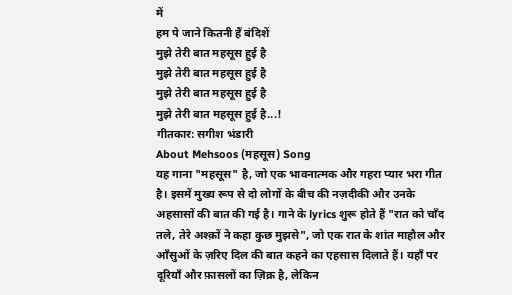में
हम पे जाने कितनी हैं बंदिशें
मुझे तेरी बात महसूस हुई है
मुझे तेरी बात महसूस हुई है
मुझे तेरी बात महसूस हुई है
मुझे तेरी बात महसूस हुई है...!
गीतकार: सगीश भंडारी
About Mehsoos (महसूस) Song
यह गाना "महसूस" है, जो एक भावनात्मक और गहरा प्यार भरा गीत है। इसमें मुख्य रूप से दो लोगों के बीच की नज़दीकी और उनके अहसासों की बात की गई है। गाने के lyrics शुरू होते हैं "रात को चाँद तले, तेरे अश्क़ों ने कहा कुछ मुझसे", जो एक रात के शांत माहौल और आँसुओं के ज़रिए दिल की बात कहने का एहसास दिलाते हैं। यहाँ पर दूरियाँ और फ़ासलों का ज़िक्र है, लेकिन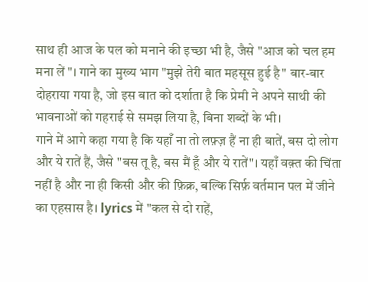साथ ही आज के पल को मनाने की इच्छा भी है, जैसे "आज को चल हम मना लें"। गाने का मुख्य भाग "मुझे तेरी बात महसूस हुई है" बार-बार दोहराया गया है, जो इस बात को दर्शाता है कि प्रेमी ने अपने साथी की भावनाओं को गहराई से समझ लिया है, बिना शब्दों के भी।
गाने में आगे कहा गया है कि यहाँ ना तो लफ़्ज़ हैं ना ही बातें, बस दो लोग और ये रातें हैं, जैसे "बस तू है, बस मैं हूँ और ये रातें"। यहाँ वक़्त की चिंता नहीं है और ना ही किसी और की फ़िक्र, बल्कि सिर्फ़ वर्तमान पल में जीने का एहसास है। lyrics में "कल से दो राहें,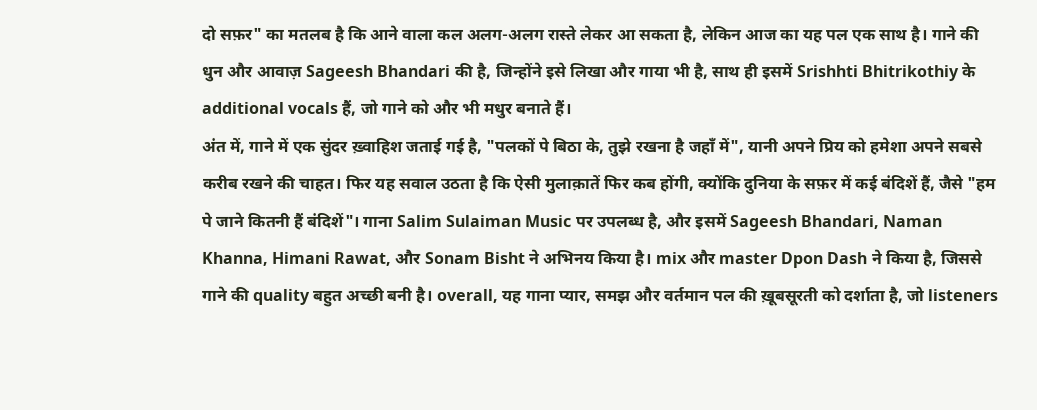दो सफ़र" का मतलब है कि आने वाला कल अलग-अलग रास्ते लेकर आ सकता है, लेकिन आज का यह पल एक साथ है। गाने की धुन और आवाज़ Sageesh Bhandari की है, जिन्होंने इसे लिखा और गाया भी है, साथ ही इसमें Srishhti Bhitrikothiy के additional vocals हैं, जो गाने को और भी मधुर बनाते हैं।
अंत में, गाने में एक सुंदर ख़्वाहिश जताई गई है, "पलकों पे बिठा के, तुझे रखना है जहाँ में", यानी अपने प्रिय को हमेशा अपने सबसे करीब रखने की चाहत। फिर यह सवाल उठता है कि ऐसी मुलाक़ातें फिर कब होंगी, क्योंकि दुनिया के सफ़र में कई बंदिशें हैं, जैसे "हम पे जाने कितनी हैं बंदिशें"। गाना Salim Sulaiman Music पर उपलब्ध है, और इसमें Sageesh Bhandari, Naman Khanna, Himani Rawat, और Sonam Bisht ने अभिनय किया है। mix और master Dpon Dash ने किया है, जिससे गाने की quality बहुत अच्छी बनी है। overall, यह गाना प्यार, समझ और वर्तमान पल की ख़ूबसूरती को दर्शाता है, जो listeners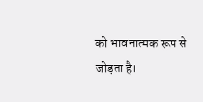को भावनात्मक रूप से जोड़ता है।